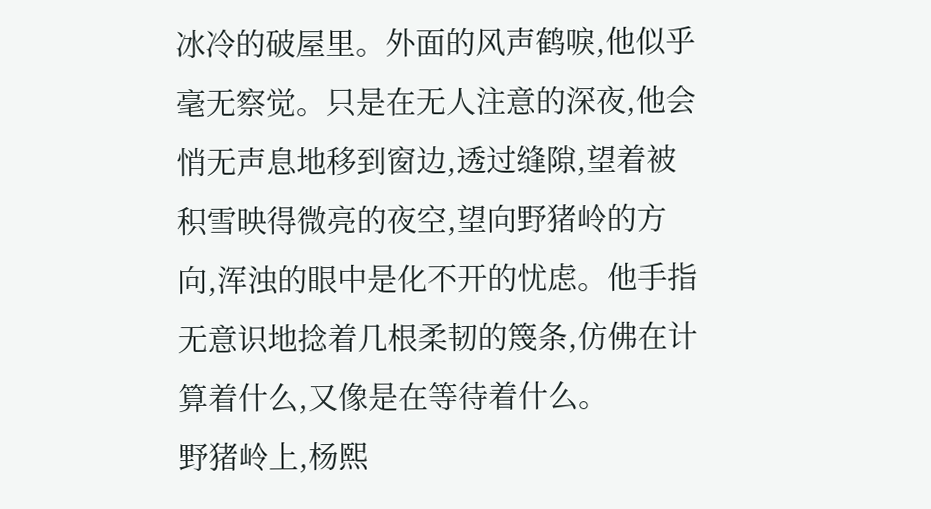冰冷的破屋里。外面的风声鹤唳,他似乎毫无察觉。只是在无人注意的深夜,他会悄无声息地移到窗边,透过缝隙,望着被积雪映得微亮的夜空,望向野猪岭的方向,浑浊的眼中是化不开的忧虑。他手指无意识地捻着几根柔韧的篾条,仿佛在计算着什么,又像是在等待着什么。
野猪岭上,杨熙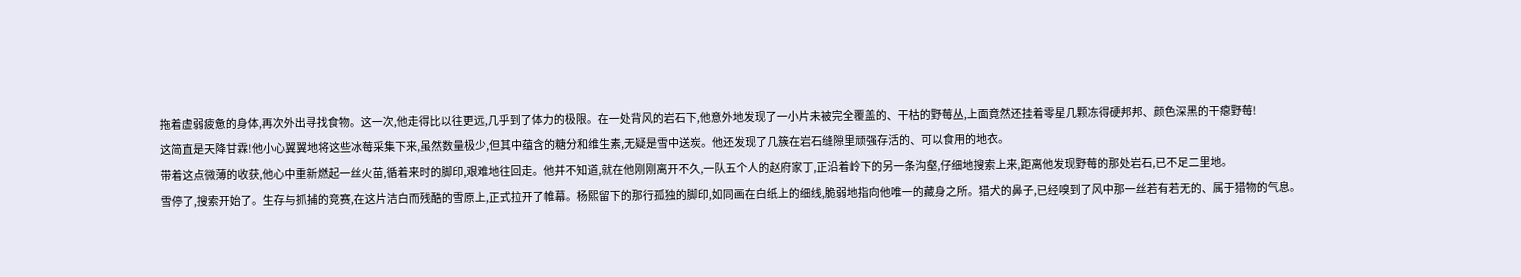拖着虚弱疲惫的身体,再次外出寻找食物。这一次,他走得比以往更远,几乎到了体力的极限。在一处背风的岩石下,他意外地发现了一小片未被完全覆盖的、干枯的野莓丛,上面竟然还挂着零星几颗冻得硬邦邦、颜色深黑的干瘪野莓!
这简直是天降甘霖!他小心翼翼地将这些冰莓采集下来,虽然数量极少,但其中蕴含的糖分和维生素,无疑是雪中送炭。他还发现了几簇在岩石缝隙里顽强存活的、可以食用的地衣。
带着这点微薄的收获,他心中重新燃起一丝火苗,循着来时的脚印,艰难地往回走。他并不知道,就在他刚刚离开不久,一队五个人的赵府家丁,正沿着岭下的另一条沟壑,仔细地搜索上来,距离他发现野莓的那处岩石,已不足二里地。
雪停了,搜索开始了。生存与抓捕的竞赛,在这片洁白而残酷的雪原上,正式拉开了帷幕。杨熙留下的那行孤独的脚印,如同画在白纸上的细线,脆弱地指向他唯一的藏身之所。猎犬的鼻子,已经嗅到了风中那一丝若有若无的、属于猎物的气息。